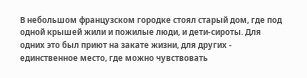В небольшом французском городке стоял старый дом, где под одной крышей жили и пожилые люди, и дети-сироты. Для одних это был приют на закате жизни, для других - единственное место, где можно чувствовать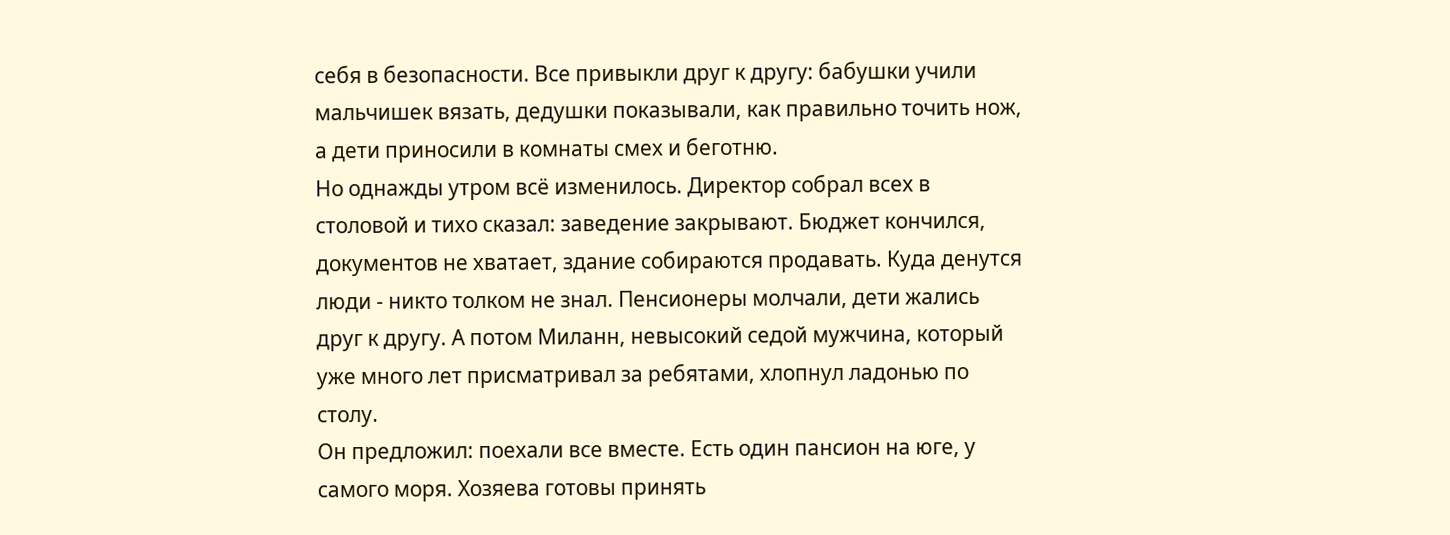себя в безопасности. Все привыкли друг к другу: бабушки учили мальчишек вязать, дедушки показывали, как правильно точить нож, а дети приносили в комнаты смех и беготню.
Но однажды утром всё изменилось. Директор собрал всех в столовой и тихо сказал: заведение закрывают. Бюджет кончился, документов не хватает, здание собираются продавать. Куда денутся люди - никто толком не знал. Пенсионеры молчали, дети жались друг к другу. А потом Миланн, невысокий седой мужчина, который уже много лет присматривал за ребятами, хлопнул ладонью по столу.
Он предложил: поехали все вместе. Есть один пансион на юге, у самого моря. Хозяева готовы принять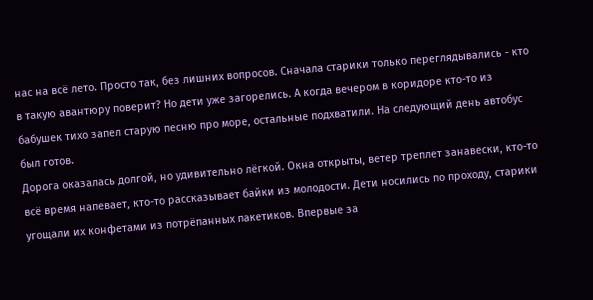нас на всё лето. Просто так, без лишних вопросов. Сначала старики только переглядывались - кто в такую авантюру поверит? Но дети уже загорелись. А когда вечером в коридоре кто-то из бабушек тихо запел старую песню про море, остальные подхватили. На следующий день автобус был готов.
Дорога оказалась долгой, но удивительно лёгкой. Окна открыты, ветер треплет занавески, кто-то всё время напевает, кто-то рассказывает байки из молодости. Дети носились по проходу, старики угощали их конфетами из потрёпанных пакетиков. Впервые за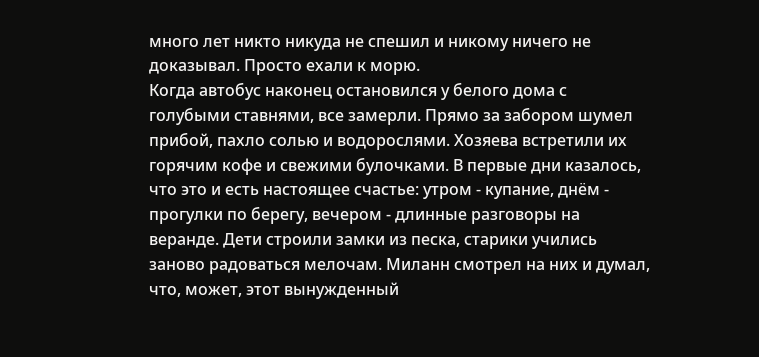много лет никто никуда не спешил и никому ничего не доказывал. Просто ехали к морю.
Когда автобус наконец остановился у белого дома с голубыми ставнями, все замерли. Прямо за забором шумел прибой, пахло солью и водорослями. Хозяева встретили их горячим кофе и свежими булочками. В первые дни казалось, что это и есть настоящее счастье: утром - купание, днём - прогулки по берегу, вечером - длинные разговоры на веранде. Дети строили замки из песка, старики учились заново радоваться мелочам. Миланн смотрел на них и думал, что, может, этот вынужденный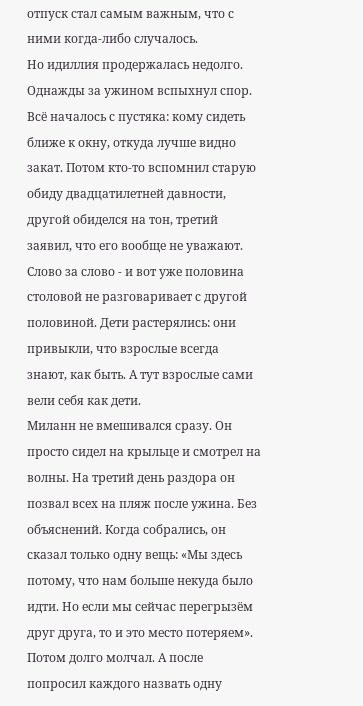отпуск стал самым важным, что с ними когда-либо случалось.
Но идиллия продержалась недолго. Однажды за ужином вспыхнул спор. Всё началось с пустяка: кому сидеть ближе к окну, откуда лучше видно закат. Потом кто-то вспомнил старую обиду двадцатилетней давности, другой обиделся на тон, третий заявил, что его вообще не уважают. Слово за слово - и вот уже половина столовой не разговаривает с другой половиной. Дети растерялись: они привыкли, что взрослые всегда знают, как быть. А тут взрослые сами вели себя как дети.
Миланн не вмешивался сразу. Он просто сидел на крыльце и смотрел на волны. На третий день раздора он позвал всех на пляж после ужина. Без объяснений. Когда собрались, он сказал только одну вещь: «Мы здесь потому, что нам больше некуда было идти. Но если мы сейчас перегрызём друг друга, то и это место потеряем». Потом долго молчал. А после попросил каждого назвать одну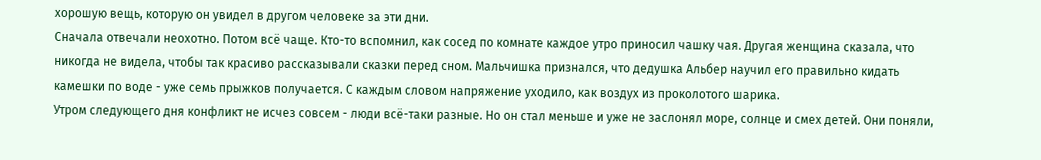хорошую вещь, которую он увидел в другом человеке за эти дни.
Сначала отвечали неохотно. Потом всё чаще. Кто-то вспомнил, как сосед по комнате каждое утро приносил чашку чая. Другая женщина сказала, что никогда не видела, чтобы так красиво рассказывали сказки перед сном. Мальчишка признался, что дедушка Альбер научил его правильно кидать камешки по воде - уже семь прыжков получается. С каждым словом напряжение уходило, как воздух из проколотого шарика.
Утром следующего дня конфликт не исчез совсем - люди всё-таки разные. Но он стал меньше и уже не заслонял море, солнце и смех детей. Они поняли,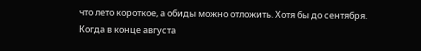что лето короткое, а обиды можно отложить. Хотя бы до сентября.
Когда в конце августа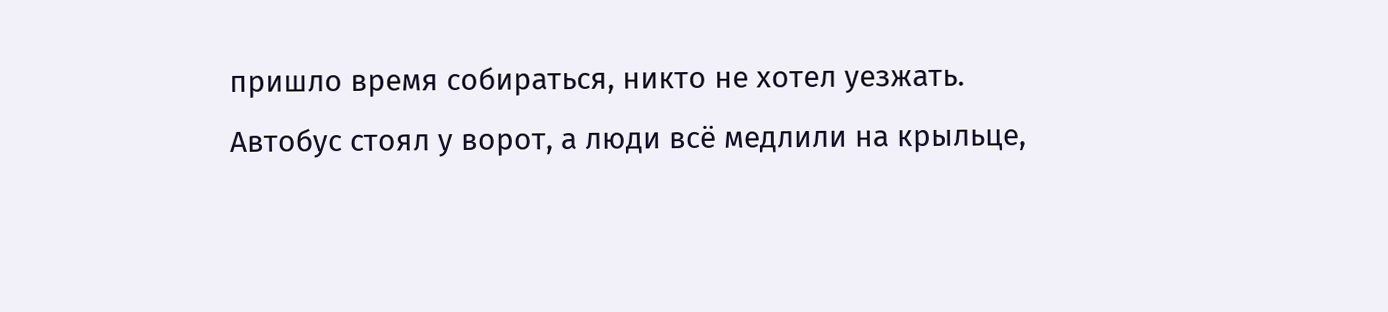пришло время собираться, никто не хотел уезжать. Автобус стоял у ворот, а люди всё медлили на крыльце,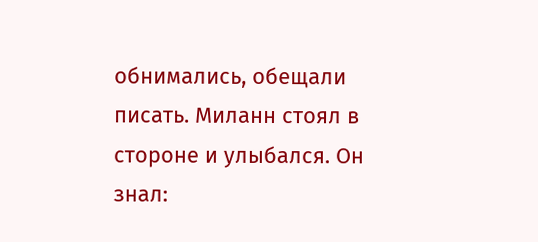обнимались, обещали писать. Миланн стоял в стороне и улыбался. Он знал: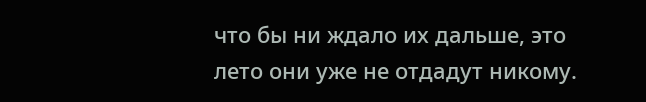что бы ни ждало их дальше, это лето они уже не отдадут никому.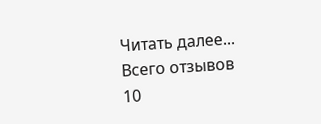Читать далее...
Всего отзывов
10